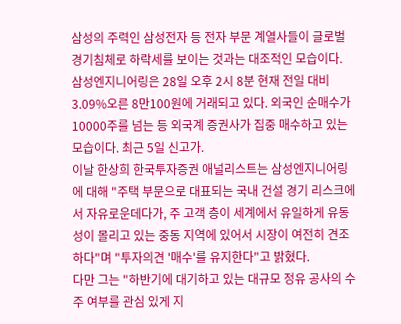삼성의 주력인 삼성전자 등 전자 부문 계열사들이 글로벌 경기침체로 하락세를 보이는 것과는 대조적인 모습이다.
삼성엔지니어링은 28일 오후 2시 8분 현재 전일 대비 3.09%오른 8만100원에 거래되고 있다. 외국인 순매수가 10000주를 넘는 등 외국계 증권사가 집중 매수하고 있는 모습이다. 최근 5일 신고가.
이날 한상희 한국투자증권 애널리스트는 삼성엔지니어링에 대해 "주택 부문으로 대표되는 국내 건설 경기 리스크에서 자유로운데다가, 주 고객 층이 세계에서 유일하게 유동성이 몰리고 있는 중동 지역에 있어서 시장이 여전히 견조하다"며 "투자의견 '매수'를 유지한다"고 밝혔다.
다만 그는 "하반기에 대기하고 있는 대규모 정유 공사의 수주 여부를 관심 있게 지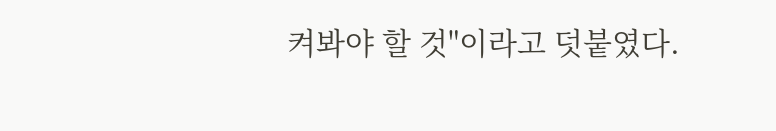켜봐야 할 것"이라고 덧붙였다.